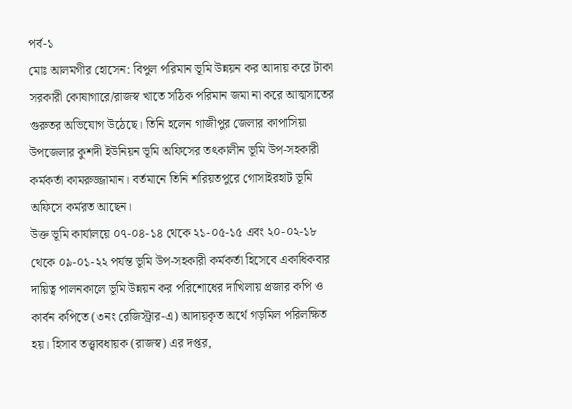পর্ব-১
মোঃ আলমগীর হোসেন: বিপুল পরিমান ভূমি উন্নয়ন কর আদায় করে টাকা সরকারী কোষাগারে/রাজস্ব খাতে সঠিক পরিমান জমা না করে আত্মসাতের গুরুতর অভিযোগ উঠেছে। তিনি হলেন গাজীপুর জেলার কাপাসিয়া উপজেলার কুশদী ইউনিয়ন ভূমি অফিসের তৎকালীন ভূমি উপ-সহকারী কর্মকর্তা কামরুজ্জামান। বর্তমানে তিনি শরিয়তপুরে গোসাইরহাট ভূমি অফিসে কর্মরত আছেন।
উক্ত ভূমি কার্যালয়ে ০৭-০৪-১৪ থেকে ২১-০৫-১৫ এবং ২০-০২-১৮ থেকে ০৯-০১-২২ পর্যন্ত ভূমি উপ-সহকারী কর্মকর্তা হিসেবে একাধিকবার দায়িত্ব পালনকালে ভূমি উন্নয়ন কর পরিশোধের দাখিলায় প্রজার কপি ও কার্বন কপিতে (৩নং রেজিস্ট্রার-এ) আদায়কৃত অর্থে গড়মিল পরিলক্ষিত হয়। হিসাব তত্ত্বাবধায়ক (রাজস্ব) এর দপ্তর,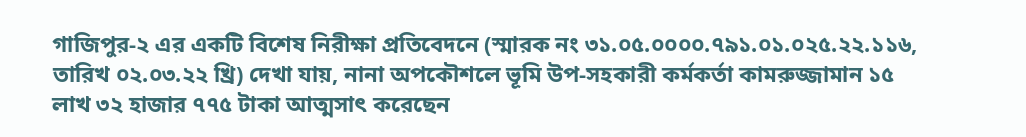গাজিপুর-২ এর একটি বিশেষ নিরীক্ষা প্রতিবেদনে (স্মারক নং ৩১.০৫.০০০০.৭৯১.০১.০২৫.২২.১১৬, তারিখ ০২.০৩.২২ খ্রি) দেখা যায়, নানা অপকৌশলে ভূমি উপ-সহকারী কর্মকর্তা কামরুজ্জামান ১৫ লাখ ৩২ হাজার ৭৭৫ টাকা আত্মসাৎ করেছেন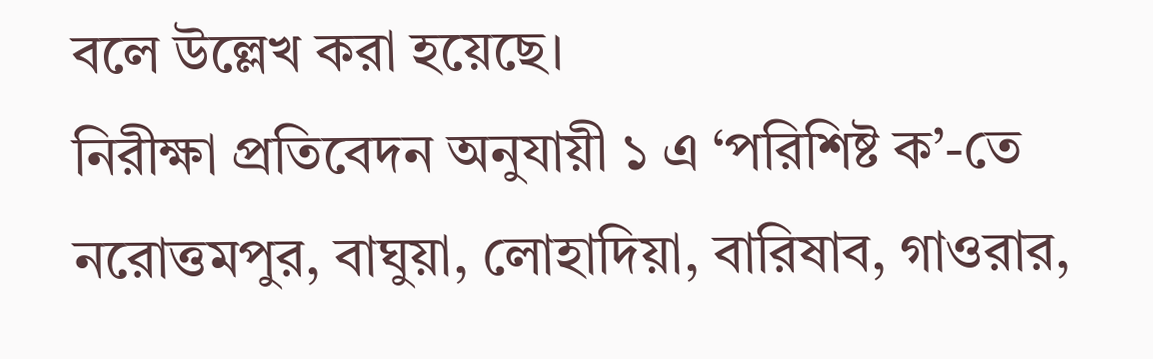বলে উল্লেখ করা হয়েছে।
নিরীক্ষা প্রতিবেদন অনুযায়ী ১ এ ‘পরিশিষ্ট ক’-তে নরোত্তমপুর, বাঘুয়া, লোহাদিয়া, বারিষাব, গাওরার,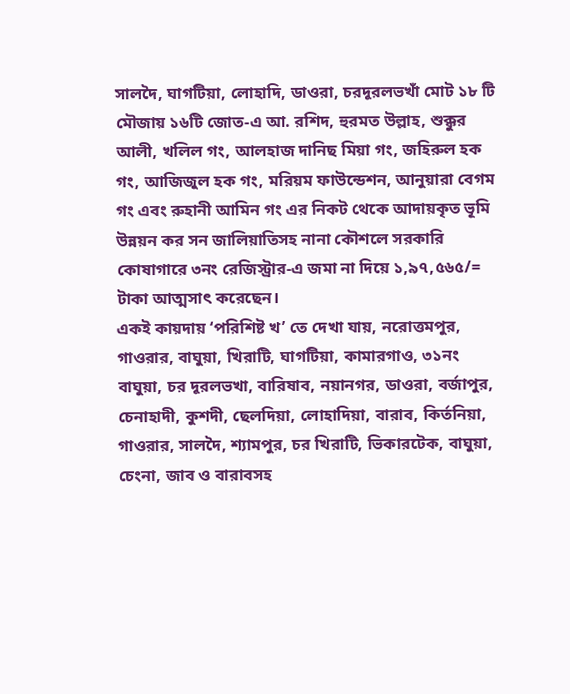সালদৈ, ঘাগটিয়া, লোহাদি, ডাওরা, চরদূরলভখাঁ মোট ১৮ টি মৌজায় ১৬টি জোত-এ আ. রশিদ, হুরমত উল্লাহ, শুক্কুর আলী, খলিল গং, আলহাজ দানিছ মিয়া গং, জহিরুল হক গং, আজিজুল হক গং, মরিয়ম ফাউন্ডেশন, আনুয়ারা বেগম গং এবং রুহানী আমিন গং এর নিকট থেকে আদায়কৃত ভূমি উন্নয়ন কর সন জালিয়াতিসহ নানা কৌশলে সরকারি কোষাগারে ৩নং রেজিস্ট্রার-এ জমা না দিয়ে ১,৯৭,৫৬৫/= টাকা আত্মসাৎ করেছেন।
একই কায়দায় ‘পরিশিষ্ট খ’ তে দেখা যায়, নরোত্তমপুর, গাওরার, বাঘুয়া, খিরাটি, ঘাগটিয়া, কামারগাও, ৩১নং বাঘুয়া, চর দূরলভখা, বারিষাব, নয়ানগর, ডাওরা, বর্জাপুর, চেনাহাদী, কুশদী, ছেলদিয়া, লোহাদিয়া, বারাব, কির্তনিয়া, গাওরার, সালদৈ, শ্যামপুর, চর খিরাটি, ভিকারটেক, বাঘুয়া, চেংনা, জাব ও বারাবসহ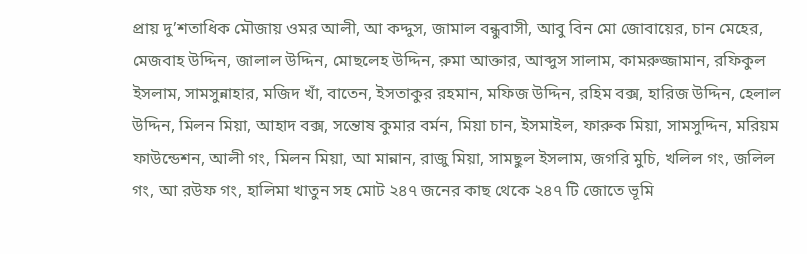প্রায় দু’শতাধিক মৌজায় ওমর আলী, আ কদ্দুস, জামাল বন্ধুবাসী, আবু বিন মো জোবায়ের, চান মেহের, মেজবাহ উদ্দিন, জালাল উদ্দিন, মোছলেহ উদ্দিন, রুমা আক্তার, আব্দুস সালাম, কামরুজ্জামান, রফিকুল ইসলাম, সামসুন্নাহার, মজিদ খাঁ, বাতেন, ইসতাকুর রহমান, মফিজ উদ্দিন, রহিম বক্স, হারিজ উদ্দিন, হেলাল উদ্দিন, মিলন মিয়া, আহাদ বক্স, সন্তোষ কুমার বর্মন, মিয়া চান, ইসমাইল, ফারুক মিয়া, সামসুদ্দিন, মরিয়ম ফাউন্ডেশন, আলী গং, মিলন মিয়া, আ মান্নান, রাজু মিয়া, সামছুল ইসলাম, জগরি মুচি, খলিল গং, জলিল গং, আ রউফ গং, হালিমা খাতুন সহ মোট ২৪৭ জনের কাছ থেকে ২৪৭ টি জোতে ভূমি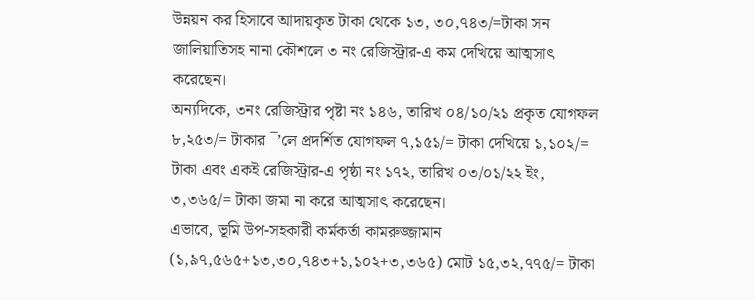উন্নয়ন কর হিসাবে আদায়কৃত টাকা থেকে ১৩, ৩০,৭৪৩/=টাকা সন জালিয়াতিসহ নানা কৌশলে ৩ নং রেজিস্ট্রার-এ কম দেখিয়ে আত্মসাৎ করেছেন।
অন্যদিকে, ৩নং রেজিস্ট্রার পৃষ্টা নং ১৪৬, তারিখ ০৪/১০/২১ প্রকৃত যোগফল ৮,২৫৩/= টাকার ¯’লে প্রদর্শিত যোগফল ৭,১৫১/= টাকা দেখিয়ে ১,১০২/= টাকা এবং একই রেজিস্ট্রার-এ পৃষ্ঠা নং ১৭২, তারিখ ০৩/০১/২২ ইং, ৩,৩৬৫/= টাকা জমা না করে আত্মসাৎ করেছেন।
এভাবে, ভূমি উপ-সহকারী কর্মকর্তা কামরুজ্জামান (১,৯৭,৫৬৫+১৩,৩০,৭৪৩+১,১০২+৩,৩৬৫) মোট ১৫,৩২,৭৭৫/= টাকা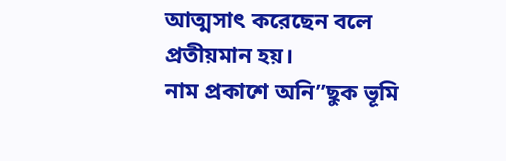আত্মসাৎ করেছেন বলে প্রতীয়মান হয়।
নাম প্রকাশে অনি”ছুক ভূমি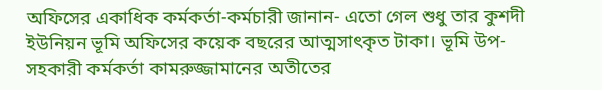অফিসের একাধিক কর্মকর্তা-কর্মচারী জানান- এতো গেল শুধু তার কুশদী ইউনিয়ন ভূমি অফিসের কয়েক বছরের আত্মসাৎকৃত টাকা। ভূমি উপ-সহকারী কর্মকর্তা কামরুজ্জামানের অতীতের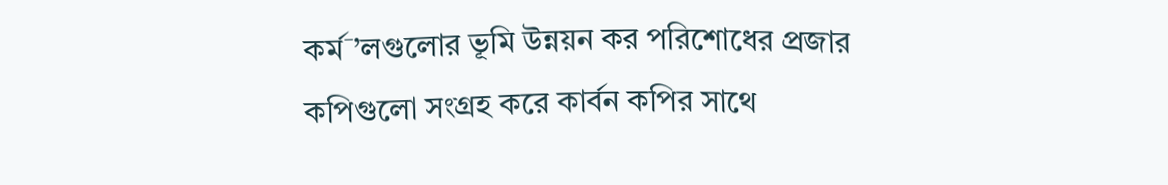কর্ম¯’লগুলোর ভূমি উন্নয়ন কর পরিশোধের প্রজার কপিগুলো সংগ্রহ করে কার্বন কপির সাথে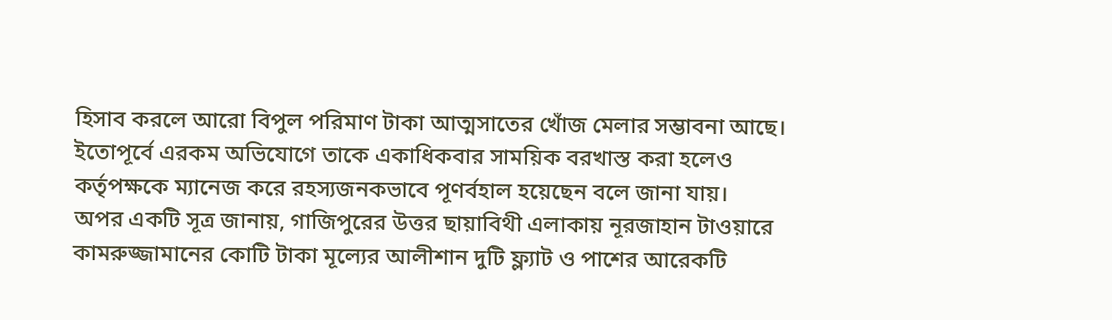হিসাব করলে আরো বিপুল পরিমাণ টাকা আত্মসাতের খোঁজ মেলার সম্ভাবনা আছে।
ইতোপূর্বে এরকম অভিযোগে তাকে একাধিকবার সাময়িক বরখাস্ত করা হলেও কর্তৃপক্ষকে ম্যানেজ করে রহস্যজনকভাবে পূণর্বহাল হয়েছেন বলে জানা যায়।
অপর একটি সূত্র জানায়, গাজিপুরের উত্তর ছায়াবিথী এলাকায় নূরজাহান টাওয়ারে কামরুজ্জামানের কোটি টাকা মূল্যের আলীশান দুটি ফ্ল্যাট ও পাশের আরেকটি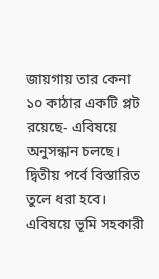জায়গায় তার কেনা ১০ কাঠার একটি প্লট রয়েছে- এবিষয়ে অনুসন্ধান চলছে। দ্বিতীয় পর্বে বিস্তারিত তুলে ধরা হবে।
এবিষয়ে ভূমি সহকারী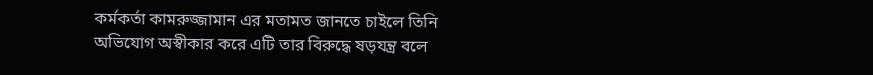কর্মকর্তা কামরুজ্জামান এর মতামত জানতে চাইলে তিনি অভিযোগ অস্বীকার করে এটি তার বিরুদ্ধে ষড়যন্ত্র বলে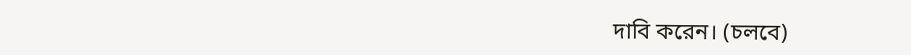দাবি করেন। (চলবে)